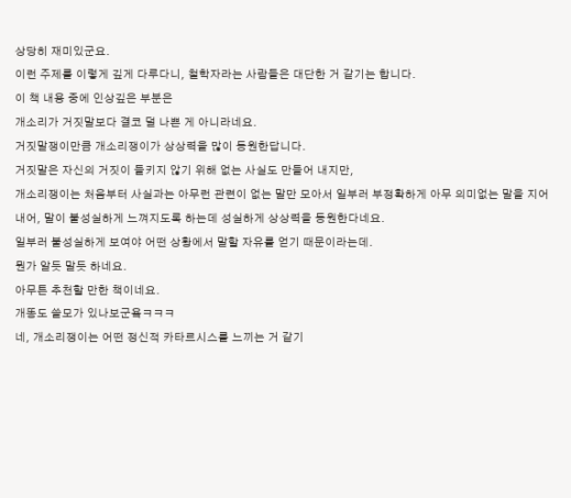상당히 재미있군요.
이런 주제를 이렇게 깊게 다루다니, 철학자라는 사람들은 대단한 거 같기는 합니다.
이 책 내용 중에 인상깊은 부분은
개소리가 거짓말보다 결코 덜 나쁜 게 아니라네요.
거짓말쟁이만큼 개소리쟁이가 상상력을 많이 동원한답니다.
거짓말은 자신의 거짓이 들키지 않기 위해 없는 사실도 만들어 내지만,
개소리쟁이는 처음부터 사실과는 아무런 관련이 없는 말만 모아서 일부러 부정확하게 아무 의미없는 말을 지어내어, 말이 불성실하게 느껴지도록 하는데 성실하게 상상력을 동원한다네요.
일부러 불성실하게 보여야 어떤 상황에서 말할 자유를 얻기 때문이라는데.
뭔가 알듯 말듯 하네요.
아무튼 추천할 만한 책이네요.
개똥도 쓸모가 있나보군욬ㅋㅋㅋ
네, 개소리쟁이는 어떤 정신적 카타르시스를 느끼는 거 같기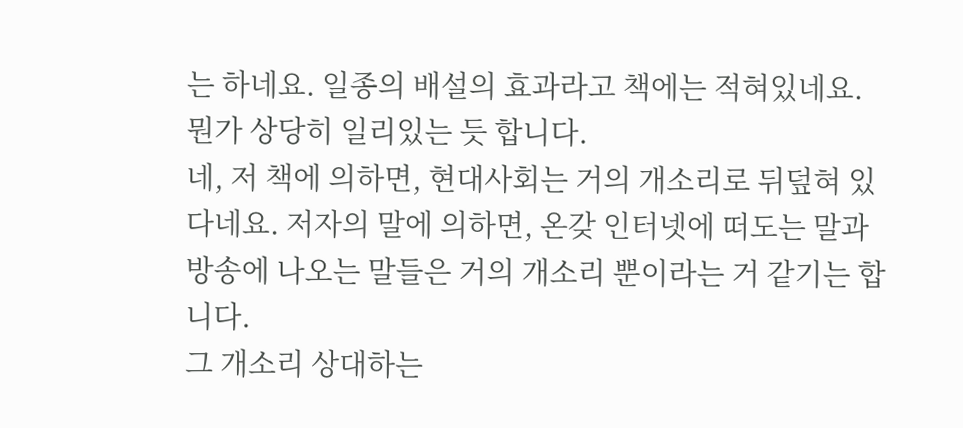는 하네요. 일종의 배설의 효과라고 책에는 적혀있네요. 뭔가 상당히 일리있는 듯 합니다.
네, 저 책에 의하면, 현대사회는 거의 개소리로 뒤덮혀 있다네요. 저자의 말에 의하면, 온갖 인터넷에 떠도는 말과 방송에 나오는 말들은 거의 개소리 뿐이라는 거 같기는 합니다.
그 개소리 상대하는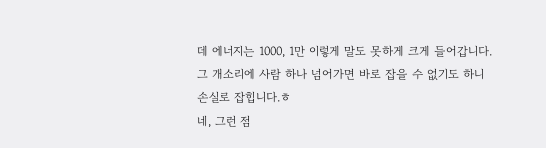데 에너지는 1000, 1만 이렇게 말도 못하게 크게 들어갑니다.
그 개소리에 사람 하나 넘어가면 바로 잡을 수 없기도 하니 손실로 잡힙니다.ㅎ
네, 그런 점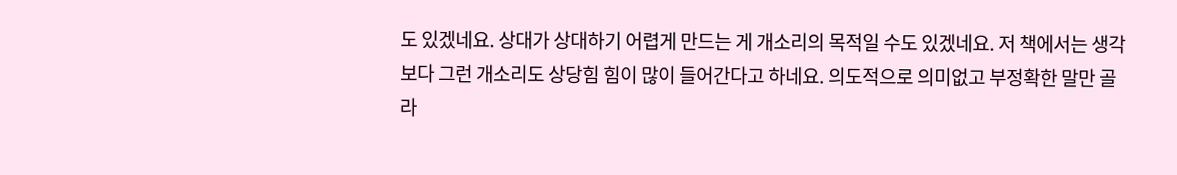도 있겠네요. 상대가 상대하기 어렵게 만드는 게 개소리의 목적일 수도 있겠네요. 저 책에서는 생각보다 그런 개소리도 상당힘 힘이 많이 들어간다고 하네요. 의도적으로 의미없고 부정확한 말만 골라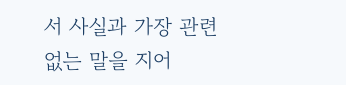서 사실과 가장 관련없는 말을 지어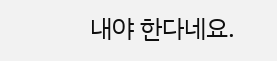내야 한다네요.